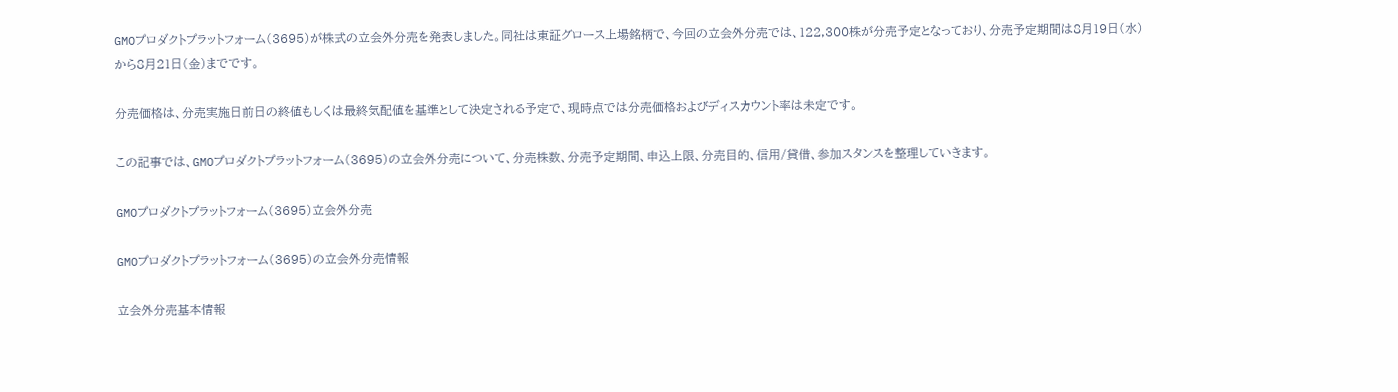GMOプロダクトプラットフォーム(3695)が株式の立会外分売を発表しました。同社は東証グロース上場銘柄で、今回の立会外分売では、122,300株が分売予定となっており、分売予定期間は8月19日(水)から8月21日(金)までです。

分売価格は、分売実施日前日の終値もしくは最終気配値を基準として決定される予定で、現時点では分売価格およびディスカウント率は未定です。

この記事では、GMOプロダクトプラットフォーム(3695)の立会外分売について、分売株数、分売予定期間、申込上限、分売目的、信用/貸借、参加スタンスを整理していきます。

GMOプロダクトプラットフォーム(3695)立会外分売

GMOプロダクトプラットフォーム(3695)の立会外分売情報

立会外分売基本情報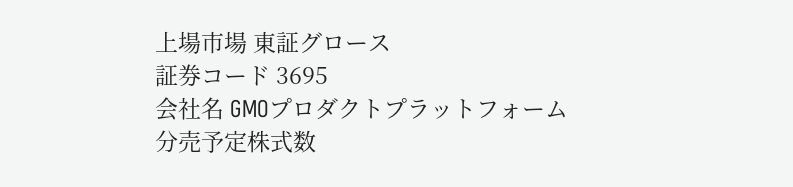上場市場 東証グロース
証券コード 3695
会社名 GMOプロダクトプラットフォーム
分売予定株式数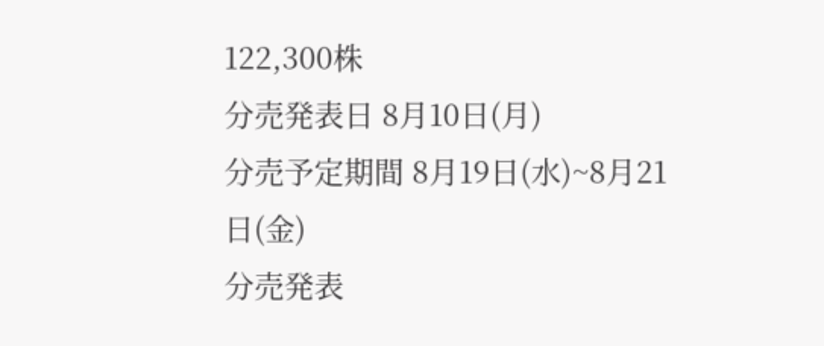122,300株
分売発表日 8月10日(月)
分売予定期間 8月19日(水)~8月21日(金)
分売発表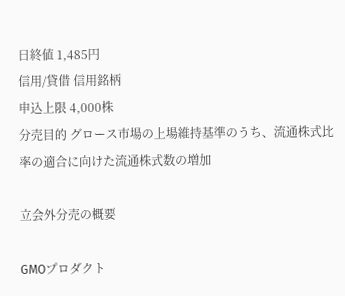日終値 1,485円
信用/貸借 信用銘柄
申込上限 4,000株
分売目的 グロース市場の上場維持基準のうち、流通株式比率の適合に向けた流通株式数の増加

立会外分売の概要

GMOプロダクト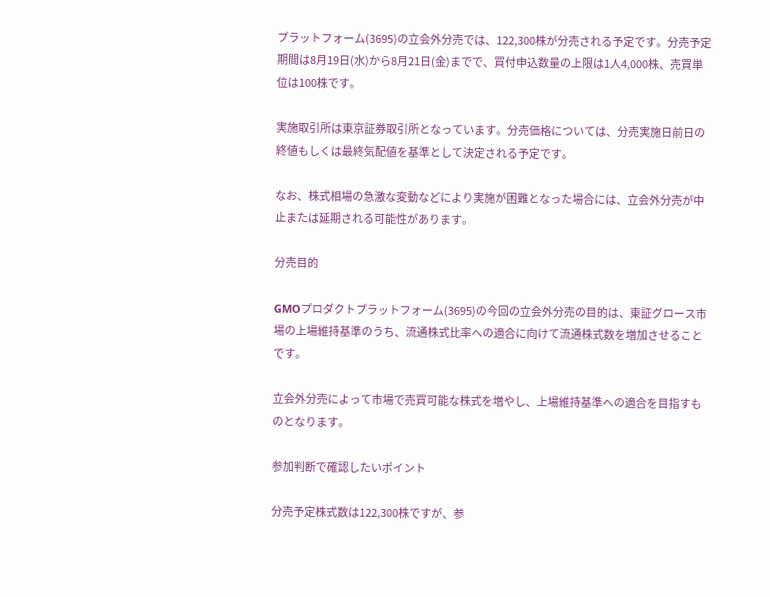プラットフォーム(3695)の立会外分売では、122,300株が分売される予定です。分売予定期間は8月19日(水)から8月21日(金)までで、買付申込数量の上限は1人4,000株、売買単位は100株です。

実施取引所は東京証券取引所となっています。分売価格については、分売実施日前日の終値もしくは最終気配値を基準として決定される予定です。

なお、株式相場の急激な変動などにより実施が困難となった場合には、立会外分売が中止または延期される可能性があります。

分売目的

GMOプロダクトプラットフォーム(3695)の今回の立会外分売の目的は、東証グロース市場の上場維持基準のうち、流通株式比率への適合に向けて流通株式数を増加させることです。

立会外分売によって市場で売買可能な株式を増やし、上場維持基準への適合を目指すものとなります。

参加判断で確認したいポイント

分売予定株式数は122,300株ですが、参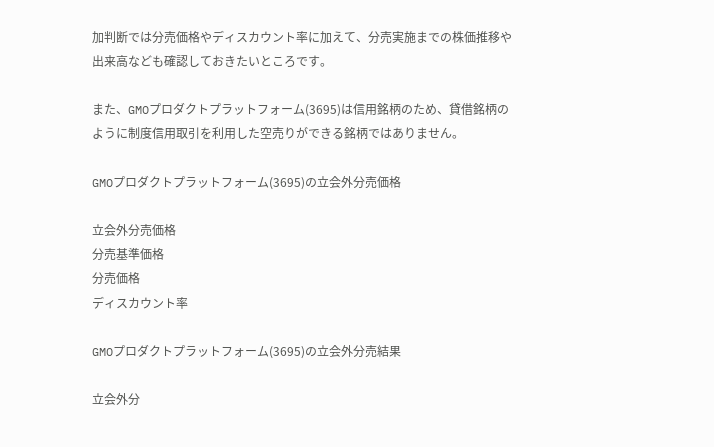加判断では分売価格やディスカウント率に加えて、分売実施までの株価推移や出来高なども確認しておきたいところです。

また、GMOプロダクトプラットフォーム(3695)は信用銘柄のため、貸借銘柄のように制度信用取引を利用した空売りができる銘柄ではありません。

GMOプロダクトプラットフォーム(3695)の立会外分売価格

立会外分売価格
分売基準価格
分売価格
ディスカウント率

GMOプロダクトプラットフォーム(3695)の立会外分売結果

立会外分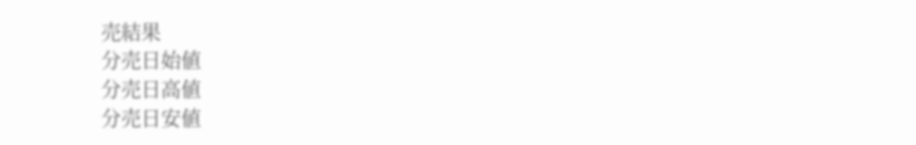売結果
分売日始値
分売日高値
分売日安値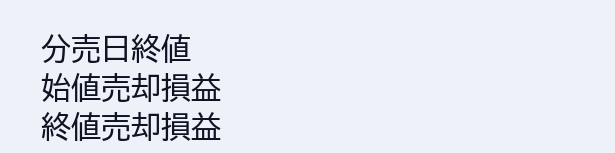分売日終値
始値売却損益
終値売却損益